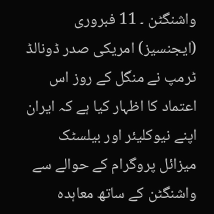واشنگٹن ۔ 11 فبروری (ایجنسیز) امریکی صدر ڈونالڈ ٹرمپ نے منگل کے روز اس اعتماد کا اظہار کیا ہے کہ ایران اپنے نیوکلیئر اور بیلسٹک میزائل پروگرام کے حوالے سے واشنگٹن کے ساتھ معاہدہ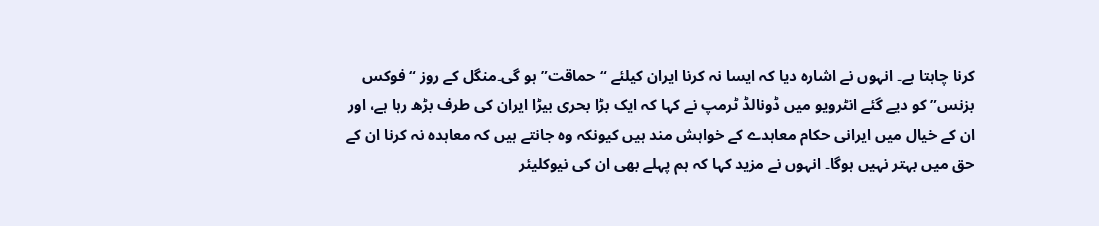کرنا چاہتا ہے۔ انہوں نے اشارہ دیا کہ ایسا نہ کرنا ایران کیلئے “حماقت” ہو گی۔منگل کے روز “فوکس بزنس” کو دیے گئے انٹرویو میں ڈونالڈ ٹرمپ نے کہا کہ ایک بڑا بحری بیڑا ایران کی طرف بڑھ رہا ہے، اور ان کے خیال میں ایرانی حکام معاہدے کے خواہش مند ہیں کیونکہ وہ جانتے ہیں کہ معاہدہ نہ کرنا ان کے حق میں بہتر نہیں ہوگا۔ انہوں نے مزید کہا کہ ہم پہلے بھی ان کی نیوکلیئر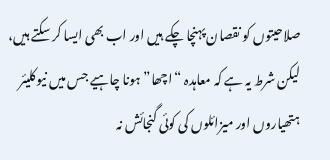صلاحیتوں کو نقصان پہنچا چکے ہیں اور اب بھی ایسا کر سکتے ہیں، لیکن شرط یہ ہے کہ معاہدہ “اچھا” ہونا چاہیے جس میں نیوکلیئر ہتھیاروں اور میزائلوں کی کوئی گنجائش نہ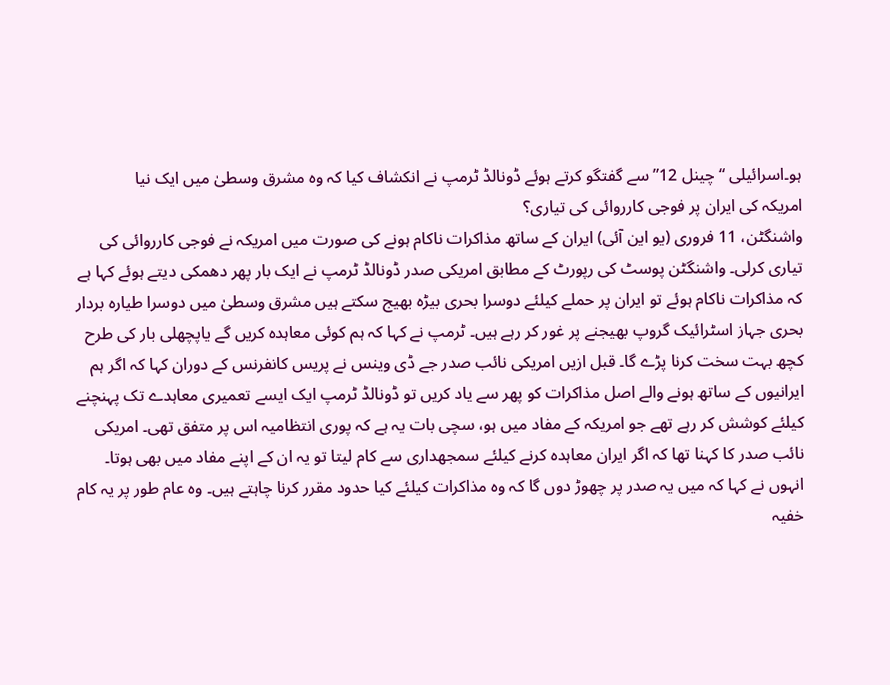ہو۔اسرائیلی “چینل 12” سے گفتگو کرتے ہوئے ڈونالڈ ٹرمپ نے انکشاف کیا کہ وہ مشرق وسطیٰ میں ایک نیا
امریکہ کی ایران پر فوجی کارروائی کی تیاری؟
واشنگٹن، 11 فروری (یو این آئی) ایران کے ساتھ مذاکرات ناکام ہونے کی صورت میں امریکہ نے فوجی کارروائی کی تیاری کرلی۔ واشنگٹن پوسٹ کی رپورٹ کے مطابق امریکی صدر ڈونالڈ ٹرمپ نے ایک بار پھر دھمکی دیتے ہوئے کہا ہے کہ مذاکرات ناکام ہوئے تو ایران پر حملے کیلئے دوسرا بحری بیڑہ بھیج سکتے ہیں مشرق وسطیٰ میں دوسرا طیارہ بردار بحری جہاز اسٹرائیک گروپ بھیجنے پر غور کر رہے ہیں۔ ٹرمپ نے کہا کہ ہم کوئی معاہدہ کریں گے یاپچھلی بار کی طرح کچھ بہت سخت کرنا پڑے گا۔ قبل ازیں امریکی نائب صدر جے ڈی وینس نے پریس کانفرنس کے دوران کہا کہ اگر ہم ایرانیوں کے ساتھ ہونے والے اصل مذاکرات کو پھر سے یاد کریں تو ڈونالڈ ٹرمپ ایک ایسے تعمیری معاہدے تک پہنچنے کیلئے کوشش کر رہے تھے جو امریکہ کے مفاد میں ہو، سچی بات یہ ہے کہ پوری انتظامیہ اس پر متفق تھی۔ امریکی نائب صدر کا کہنا تھا کہ اگر ایران معاہدہ کرنے کیلئے سمجھداری سے کام لیتا تو یہ ان کے اپنے مفاد میں بھی ہوتا۔ انہوں نے کہا کہ میں یہ صدر پر چھوڑ دوں گا کہ وہ مذاکرات کیلئے کیا حدود مقرر کرنا چاہتے ہیں۔ وہ عام طور پر یہ کام خفیہ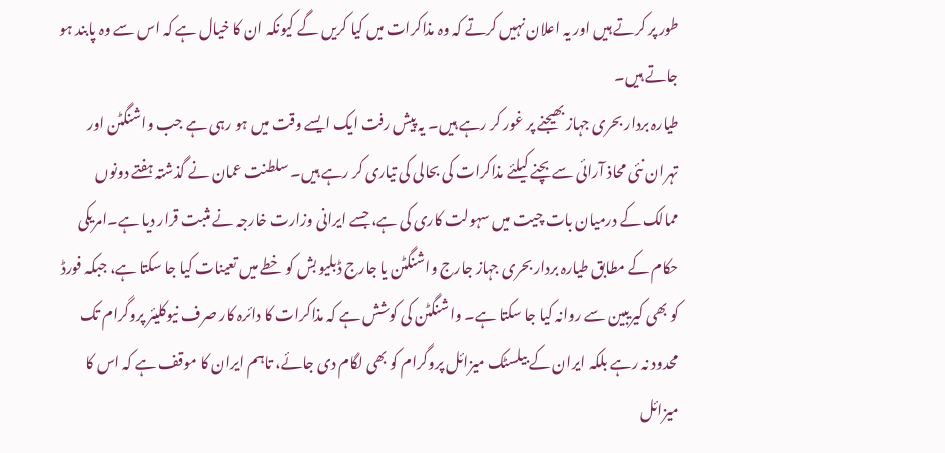طور پر کرتے ہیں اور یہ اعلان نہیں کرتے کہ وہ مذاکرات میں کیا کریں گے کیونکہ ان کا خیال ہے کہ اس سے وہ پابند ہو جاتے ہیں۔
طیارہ بردار بحری جہاز بھیجنے پر غور کر رہے ہیں۔ یہ پیش رفت ایک ایسے وقت میں ہو رہی ہے جب واشنگٹن اور تہران نئی محاذ آرائی سے بچنے کیلئے مذاکرات کی بحالی کی تیاری کر رہے ہیں۔ سلطنت عمان نے گذشتہ ہفتے دونوں ممالک کے درمیان بات چیت میں سہولت کاری کی ہے، جسے ایرانی وزارت خارجہ نے مثبت قرار دیا ہے۔امریکی حکام کے مطابق طیارہ بردار بحری جہاز جارج واشنگٹن یا جارج ڈبلیو بش کو خطے میں تعینات کیا جا سکتا ہے، جبکہ فورڈ کو بھی کیریبین سے روانہ کیا جا سکتا ہے۔ واشنگٹن کی کوشش ہے کہ مذاکرات کا دائرہ کار صرف نیوکلیئر پروگرام تک محدود نہ رہے بلکہ ایران کے بیلسٹک میزائل پروگرام کو بھی لگام دی جائے، تاہم ایران کا موقف ہے کہ اس کا میزائل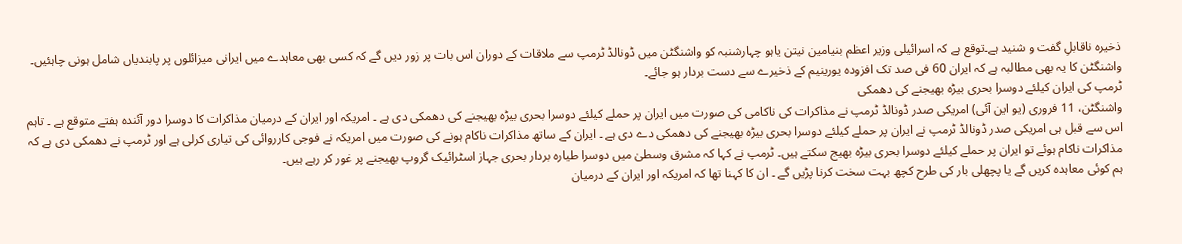ذخیرہ ناقابلِ گفت و شنید ہے۔توقع ہے کہ اسرائیلی وزیر اعظم بنیامین نیتن یاہو چہارشنبہ کو واشنگٹن میں ڈونالڈ ٹرمپ سے ملاقات کے دوران اس بات پر زور دیں گے کہ کسی بھی معاہدے میں ایرانی میزائلوں پر پابندیاں شامل ہونی چاہئیں۔ واشنگٹن کا یہ بھی مطالبہ ہے کہ ایران 60 فی صد تک افزودہ یورینیم کے ذخیرے سے دست بردار ہو جائے۔
ٹرمپ کی ایران کیلئے دوسرا بحری بیڑہ بھیجنے کی دھمکی
واشنگٹن، 11 فروری (یو این آئی) امریکی صدر ڈونالڈ ٹرمپ نے مذاکرات کی ناکامی کی صورت میں ایران پر حملے کیلئے دوسرا بحری بیڑہ بھیجنے کی دھمکی دی ہے ۔ امریکہ اور ایران کے درمیان مذاکرات کا دوسرا دور آئندہ ہفتے متوقع ہے ۔ تاہم اس سے قبل ہی امریکی صدر ڈونالڈ ٹرمپ نے ایران پر حملے کیلئے دوسرا بحری بیڑہ بھیجنے کی دھمکی دے دی ہے ۔ ایران کے ساتھ مذاکرات ناکام ہونے کی صورت میں امریکہ نے فوجی کارروائی کی تیاری کرلی ہے اور ٹرمپ نے دھمکی دی ہے کہ مذاکرات ناکام ہوئے تو ایران پر حملے کیلئے دوسرا بحری بیڑہ بھیج سکتے ہیں۔ ٹرمپ نے کہا کہ مشرق وسطیٰ میں دوسرا طیارہ بردار بحری جہاز اسٹرائیک گروپ بھیجنے پر غور کر رہے ہیں۔
ہم کوئی معاہدہ کریں گے یا پچھلی بار کی طرح کچھ بہت سخت کرنا پڑیں گے ۔ ان کا کہنا تھا کہ امریکہ اور ایران کے درمیان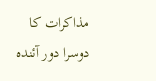مذاکرات کا دوسرا دور آئندہ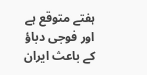ہفتے متوقع ہے اور فوجی دباؤ کے باعث ایران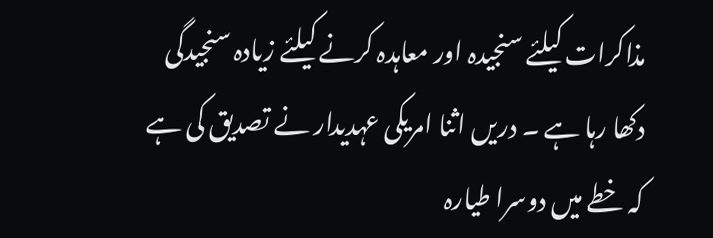مذاکرات کیلئے سنجیدہ اور معاہدہ کرنے کیلئے زیادہ سنجیدگی دکھا رہا ہے ۔ دریں اثنا امریکی عہدیدار نے تصدیق کی ہے کہ خطے میں دوسرا طیارہ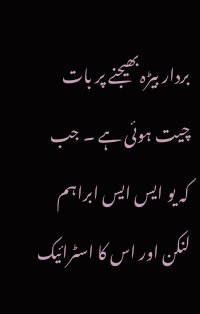بردار بیڑہ بھیجنے پر بات چیت ہوئی ہے ۔ جب کہ یو ایس ایس ابراہم لنکن اور اس کا اسٹرائیک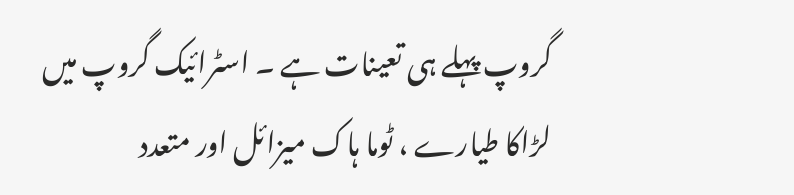گروپ پہلے ہی تعینات ہے ۔ اسٹرائیک گروپ میں لڑاکا طیارے ، ٹوما ہاک میزائل اور متعدد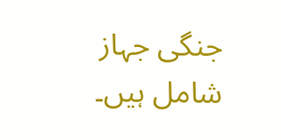جنگی جہاز شامل ہیں۔